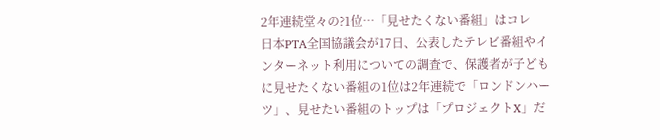2年連続堂々の?1位…「見せたくない番組」はコレ
日本PTA全国協議会が17日、公表したテレビ番組やインターネット利用についての調査で、保護者が子どもに見せたくない番組の1位は2年連続で「ロンドンハーツ」、見せたい番組のトップは「プロジェクトX」だ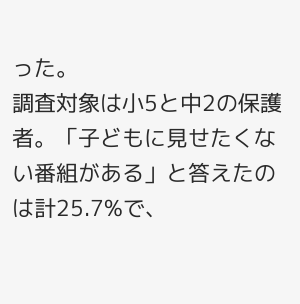った。
調査対象は小5と中2の保護者。「子どもに見せたくない番組がある」と答えたのは計25.7%で、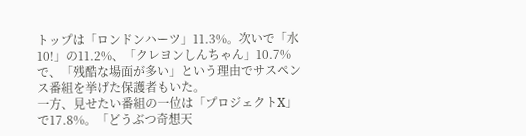トップは「ロンドンハーツ」11.3%。次いで「水10!」の11.2%、「クレヨンしんちゃん」10.7%で、「残酷な場面が多い」という理由でサスペンス番組を挙げた保護者もいた。
一方、見せたい番組の一位は「プロジェクトX」で17.8%。「どうぶつ奇想天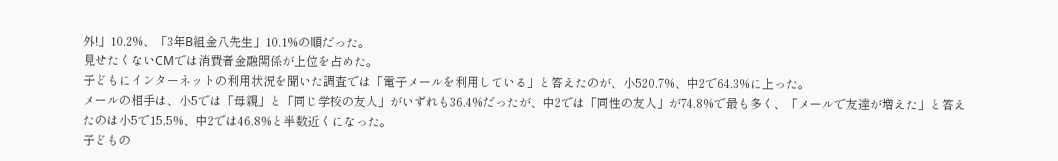外!」10.2%、「3年B組金八先生」10.1%の順だった。
見せたくないCMでは消費者金融関係が上位を占めた。
子どもにインターネットの利用状況を聞いた調査では「電子メールを利用している」と答えたのが、小520.7%、中2で64.3%に上った。
メールの相手は、小5では「母親」と「同じ学校の友人」がいずれも36.4%だったが、中2では「同性の友人」が74.8%で最も多く、「メールで友達が増えた」と答えたのは小5で15.5%、中2では46.8%と半数近くになった。
子どもの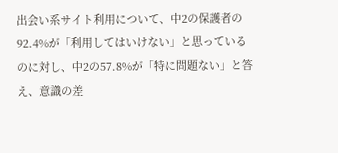出会い系サイト利用について、中2の保護者の92.4%が「利用してはいけない」と思っているのに対し、中2の57.8%が「特に問題ない」と答え、意識の差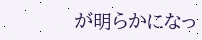が明らかになっ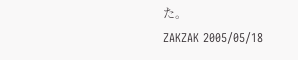た。
ZAKZAK 2005/05/18